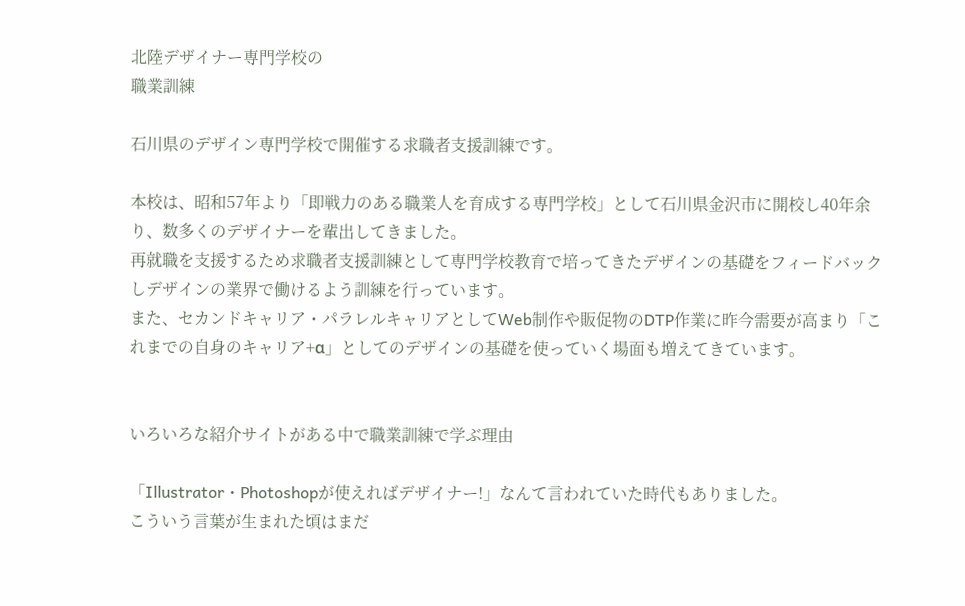北陸デザイナー専門学校の
職業訓練

石川県のデザイン専門学校で開催する求職者支援訓練です。

本校は、昭和57年より「即戦力のある職業人を育成する専門学校」として石川県金沢市に開校し40年余り、数多くのデザイナーを輩出してきました。
再就職を支援するため求職者支援訓練として専門学校教育で培ってきたデザインの基礎をフィードバックしデザインの業界で働けるよう訓練を行っています。
また、セカンドキャリア・パラレルキャリアとしてWeb制作や販促物のDTP作業に昨今需要が高まり「これまでの自身のキャリア+α」としてのデザインの基礎を使っていく場面も増えてきています。


いろいろな紹介サイトがある中で職業訓練で学ぶ理由

「Illustrator・Photoshopが使えればデザイナー!」なんて言われていた時代もありました。
こういう言葉が生まれた頃はまだ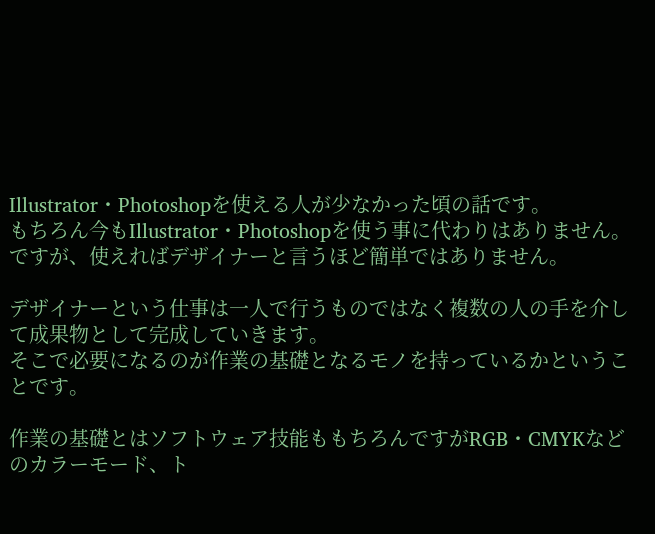Illustrator・Photoshopを使える人が少なかった頃の話です。
もちろん今もIllustrator・Photoshopを使う事に代わりはありません。ですが、使えればデザイナーと言うほど簡単ではありません。

デザイナーという仕事は一人で行うものではなく複数の人の手を介して成果物として完成していきます。
そこで必要になるのが作業の基礎となるモノを持っているかということです。

作業の基礎とはソフトウェア技能ももちろんですがRGB・CMYKなどのカラーモード、ト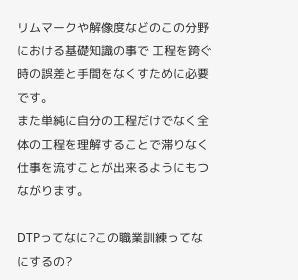リムマークや解像度などのこの分野における基礎知識の事で 工程を跨ぐ時の誤差と手間をなくすために必要です。
また単純に自分の工程だけでなく全体の工程を理解することで滞りなく仕事を流すことが出来るようにもつながります。

DTPってなに?この職業訓練ってなにするの?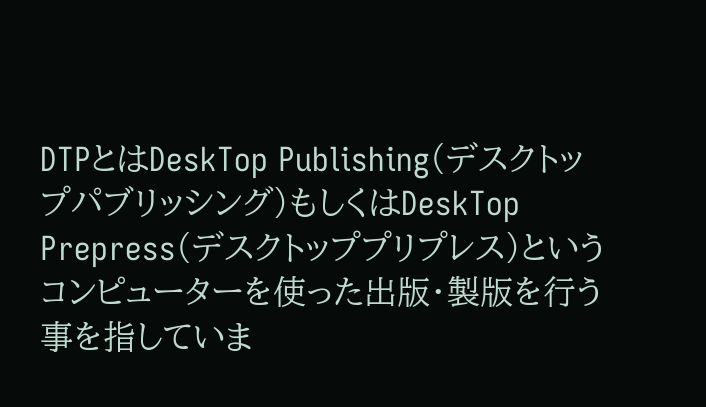DTPとはDeskTop Publishing(デスクトップパブリッシング)もしくはDeskTop Prepress(デスクトッププリプレス)というコンピューターを使った出版・製版を行う事を指していま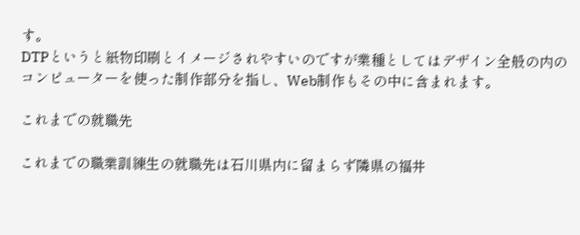す。
DTPというと紙物印刷とイメージされやすいのですが業種としてはデザイン全般の内のコンピューターを使った制作部分を指し、Web制作もその中に含まれます。

これまでの就職先

これまでの職業訓練生の就職先は石川県内に留まらず隣県の福井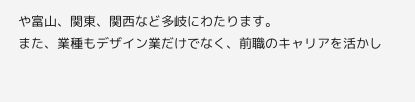や富山、関東、関西など多岐にわたります。
また、業種もデザイン業だけでなく、前職のキャリアを活かし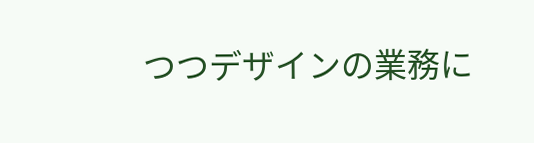つつデザインの業務に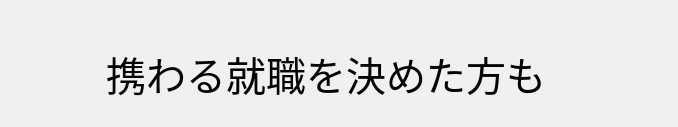携わる就職を決めた方も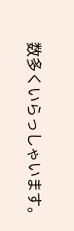数多くいらっしゃいます。